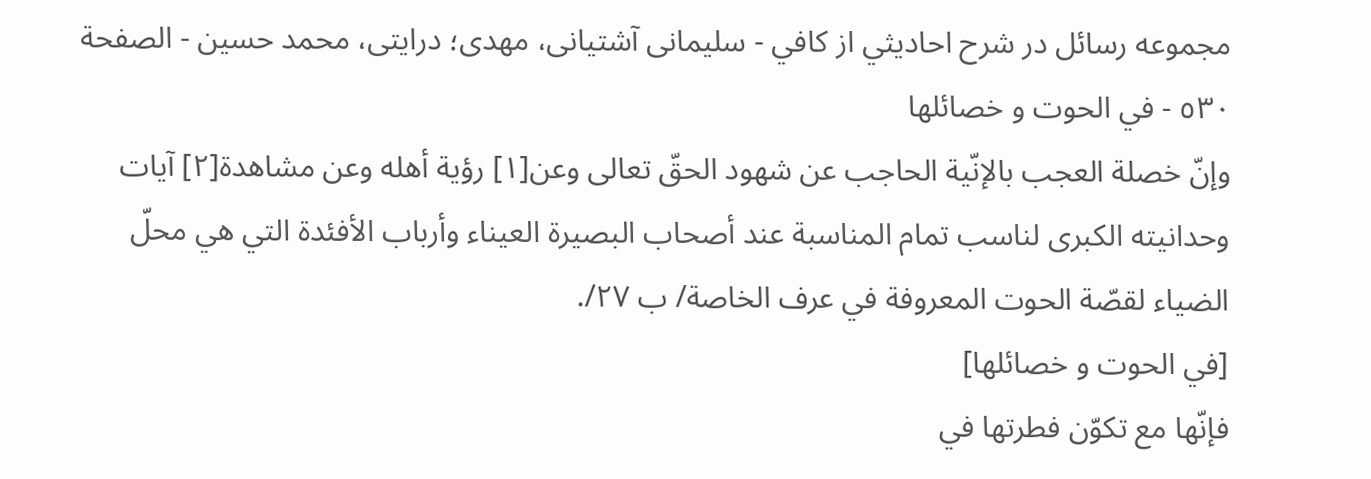مجموعه رسائل در شرح احاديثي از کافي - سلیمانی آشتیانی، مهدی؛ درایتی، محمد حسین - الصفحة ٥٣٠ - في الحوت و خصائلها
وإنّ خصلة العجب بالإنّية الحاجب عن شهود الحقّ تعالى وعن[١] رؤية أهله وعن مشاهدة[٢] آيات وحدانيته الكبرى لناسب تمام المناسبة عند أصحاب البصيرة العيناء وأرباب الأفئدة التي هي محلّ الضياء لقصّة الحوت المعروفة في عرف الخاصة/ ب ٢٧/.
[في الحوت و خصائلها]
فإنّها مع تكوّن فطرتها في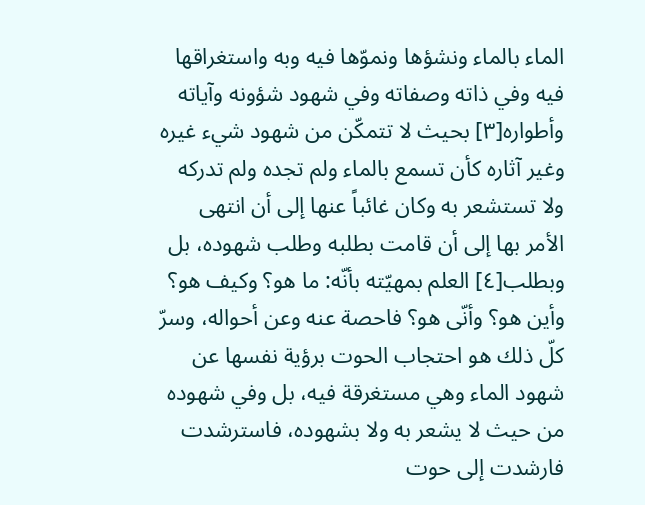الماء بالماء ونشؤها ونموّها فيه وبه واستغراقها فيه وفي ذاته وصفاته وفي شهود شؤونه وآياته وأطواره[٣] بحيث لا تتمكّن من شهود شيء غيره وغير آثاره كأن تسمع بالماء ولم تجده ولم تدركه ولا تستشعر به وكان غائباً عنها إلى أن انتهى الأمر بها إلى أن قامت بطلبه وطلب شهوده، بل وبطلب[٤] العلم بمهيّته بأنّه: ما هو؟ وكيف هو؟ وأين هو؟ وأنّى هو؟ فاحصة عنه وعن أحواله، وسرّ كلّ ذلك هو احتجاب الحوت برؤية نفسها عن شهود الماء وهي مستغرقة فيه، بل وفي شهوده من حيث لا يشعر به ولا بشهوده، فاسترشدت فارشدت إلى حوت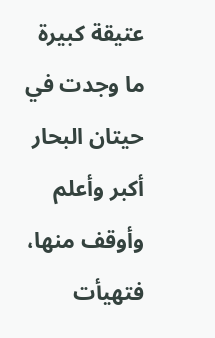عتيقة كبيرة ما وجدت في حيتان البحار أكبر وأعلم وأوقف منها، فتهيأت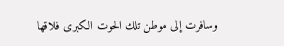وسافرت إلى موطن تلك الحوت الكبرى فلاقها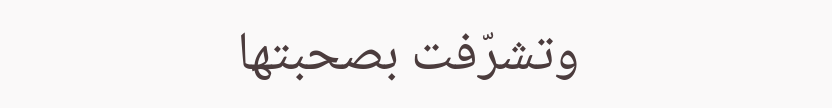وتشرّفت بصحبتها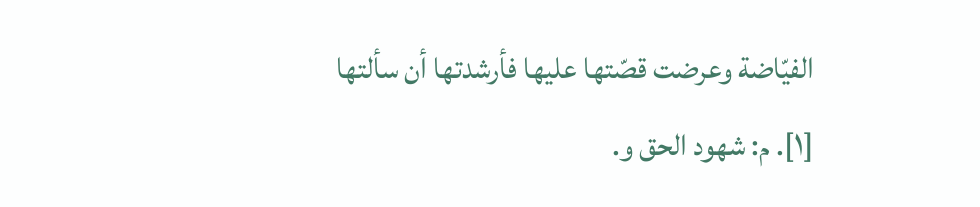الفيّاضة وعرضت قصّتها عليها فأرشدتها أن سألتها
[١]. م: شهود الحق و.